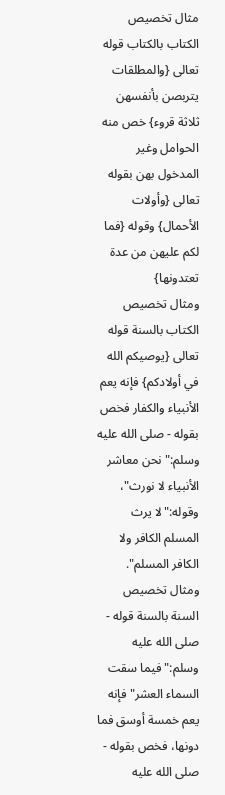مثال تخصيص الكتاب بالكتاب قوله تعالى {والمطلقات يتربصن بأنفسهن ثلاثة قروء} خص منه الحوامل وغير المدخول بهن بقوله تعالى {وأولات الأحمال} وقوله {فما لكم عليهن من عدة تعتدونها}
ومثال تخصيص الكتاب بالسنة قوله تعالى {يوصيكم الله في أولادكم} فإنه يعم الأنبياء والكفار فخص بقوله - صلى الله عليه وسلم:"نحن معاشر الأنبياء لا نورث"، وقوله:"لا يرث المسلم الكافر ولا الكافر المسلم".
ومثال تخصيص السنة بالسنة قوله - صلى الله عليه وسلم:"فيما سقت السماء العشر"فإنه يعم خمسة أوسق فما دونها، فخص بقوله - صلى الله عليه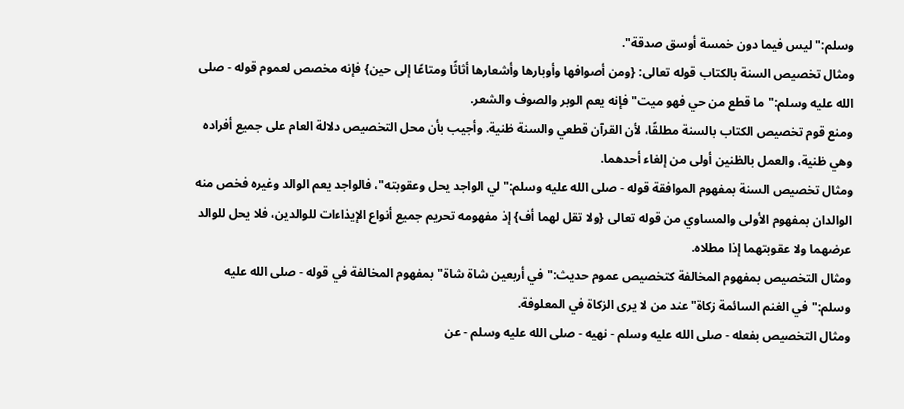وسلم:"ليس فيما دون خمسة أوسق صدقة".
ومثال تخصيص السنة بالكتاب قوله تعالى: {ومن أصوافها وأوبارها وأشعارها أثاثًا ومتاعًا إلى حين} فإنه مخصص لعموم قوله - صلى الله عليه وسلم:"ما قطع من حي فهو ميت"فإنه يعم الوبر والصوف والشعر.
ومنع قوم تخصيص الكتاب بالسنة مطلقًا، لأن القرآن قطعي والسنة ظنية. وأجيب بأن محل التخصيص دلالة العام على جميع أفراده وهي ظنية، والعمل بالظنين أولى من إلغاء أحدهما.
ومثال تخصيص السنة بمفهوم الموافقة قوله - صلى الله عليه وسلم:"لي الواجد يحل وعقوبته"، فالواجد يعم الوالد وغيره فخص منه الوالدان بمفهوم الأولى والمساوي من قوله تعالى {ولا تقل لهما أف} إذ مفهومه تحريم جميع أنواع الإيذاءات للوالدين، فلا يحل للوالد عرضهما ولا عقوبتهما إذا مطلاه.
ومثال التخصيص بمفهوم المخالفة كتخصيص عموم حديث:"في أربعين شاة شاة"بمفهوم المخالفة في قوله - صلى الله عليه وسلم:"في الغنم السائمة زكاة"عند من لا يرى الزكاة في المعلوفة.
ومثال التخصيص بفعله - صلى الله عليه وسلم - نهيه - صلى الله عليه وسلم - عن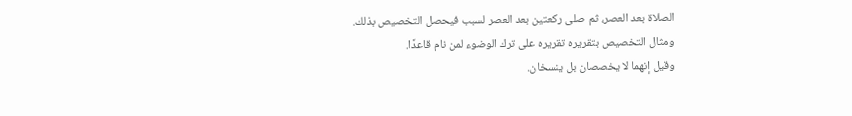الصلاة بعد العصر، ثم صلى ركعتين بعد العصر لسبب فيحصل التخصيص بذلك.
ومثال التخصيص بتقريره تقريره على ترك الوضوء لمن نام قاعدًا.
وقيل إنهما لا يخصصان بل ينسخان.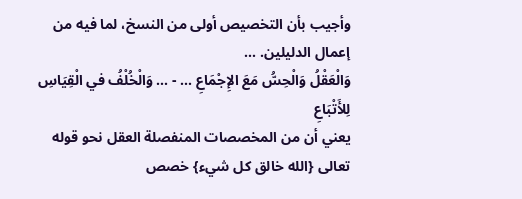وأجيب بأن التخصيص أولى من النسخ، لما فيه من إعمال الدليلين. ...
وَالْعَقْلُ وَالْحِسُّ مَعَ الإِجْمَاعِ ... - ... وَالْخُلْفُ في الْقِيَاسِ لِلأَتْبَاعِ
يعني أن من المخصصات المنفصلة العقل نحو قوله تعالى {الله خالق كل شيء} خصص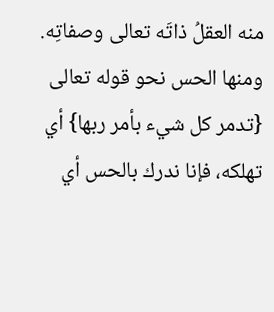منه العقلُ ذاتَه تعالى وصفاتِه.
ومنها الحس نحو قوله تعالى {تدمر كل شيء بأمر ربها} أي تهلكه، فإنا ندرك بالحس أي